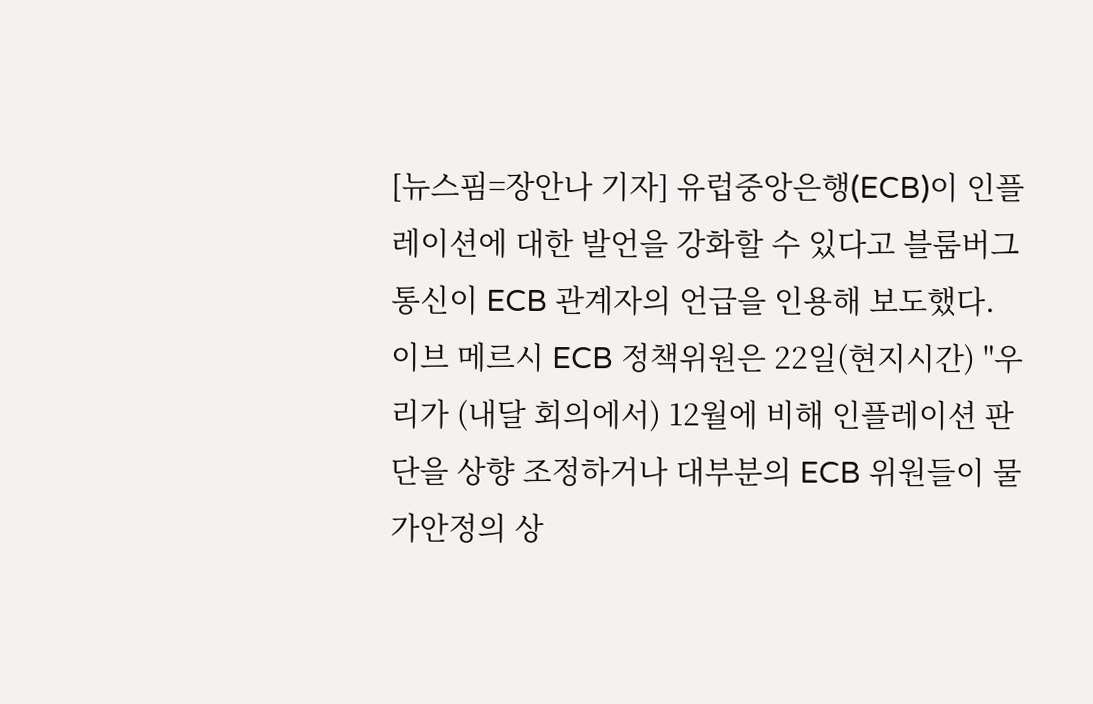[뉴스핌=장안나 기자] 유럽중앙은행(ECB)이 인플레이션에 대한 발언을 강화할 수 있다고 블룸버그통신이 ECB 관계자의 언급을 인용해 보도했다.
이브 메르시 ECB 정책위원은 22일(현지시간) "우리가 (내달 회의에서) 12월에 비해 인플레이션 판단을 상향 조정하거나 대부분의 ECB 위원들이 물가안정의 상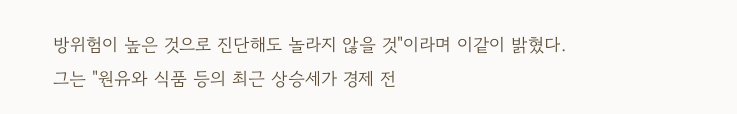방위험이 높은 것으로 진단해도 놀라지 않을 것"이라며 이같이 밝혔다.
그는 "원유와 식품 등의 최근 상승세가 경제 전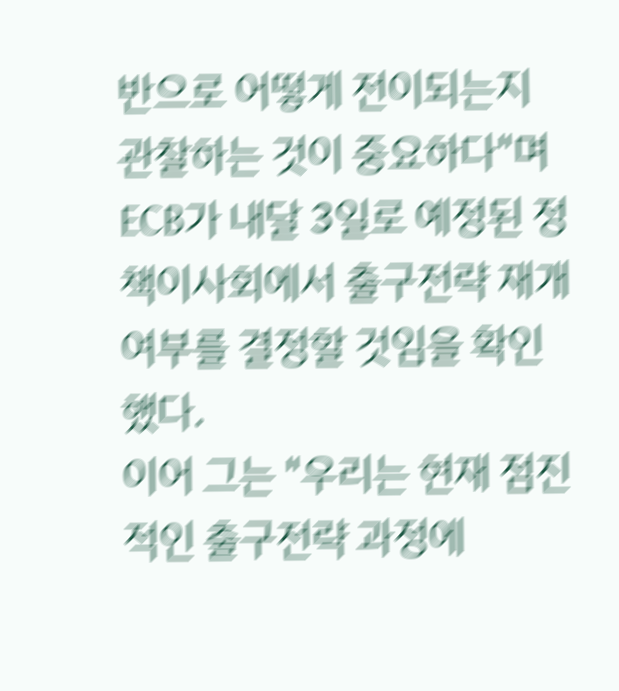반으로 어떻게 전이되는지 관찰하는 것이 중요하다"며 ECB가 내달 3일로 예정된 정책이사회에서 출구전략 재개 여부를 결정할 것임을 확인했다.
이어 그는 "우리는 현재 점진적인 출구전략 과정에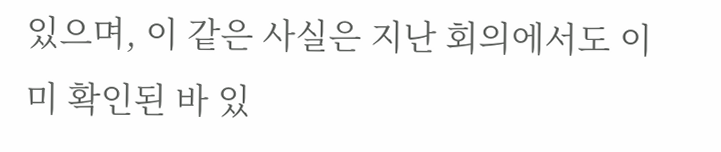있으며, 이 같은 사실은 지난 회의에서도 이미 확인된 바 있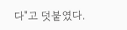다"고 덧붙였다.